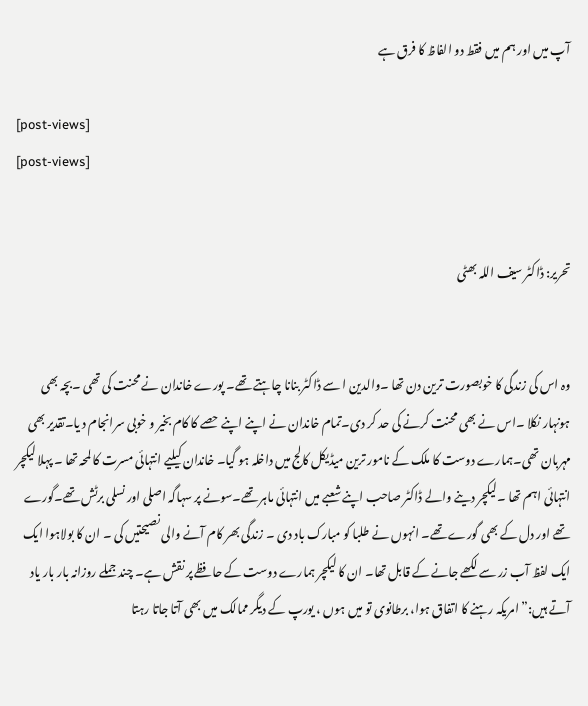آپ میں اور ہم میں فقط دو الفاظ کا فرق ہے

[post-views]
[post-views]


تحریر: ڈاکٹر سیف اللہ بھٹی


وہ اس کی زندگی کا خوبصورت ترین دن تھا ۔والدین ا سے ڈاکٹر بنانا چاہتے تھے۔ پورے خاندان نے محنت کی تھی ۔بچہ بھی ہونہار نکلا ۔اس نے بھی محنت کرنے کی حد کر دی۔تمام خاندان نے اپنے اپنے حصے کا کام بخیر و خوبی سرانجام د یا۔تقدیر بھی مہربان تھی۔ہمارے دوست کا ملک کے نامور ترین میڈیکل کالج میں داخلہ ہو گیا۔ خاندان کیلیے انتہائی مسرت کا لمحہ تھا ۔ پہلا لیکچر انتہائی اہم تھا ۔لیکچر دینے والے ڈاکٹر صاحب اپنے شعبے میں انتہائی ماہر تھے۔سونے پر سہاگہ اصلی اور نسلی برٹش تھے۔گورے تھے اور دل کے بھی گورے تھے۔ انہوں نے طلبا کو مبارک باد دی ۔ زندگی بھر کام آنے والی نصیحتیں کی ۔ ان کا بولاہوا ایک ایک لفظ آب زر سے لکھے جانے کے قابل تھا۔ ان کا لیکچر ہمارے دوست کے حافظے پر نقش ہے۔ چند جملے روزانہ بار بار یاد آتے ہیں:”امریکہ رہنے کا اتفاق ہوا، برطانوی تو میں ہوں ، یورپ کے دیگر ممالک میں بھی آتا جاتا رہتا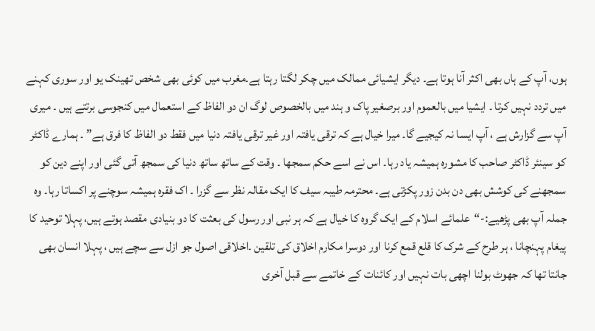ہوں، آپ کے ہاں بھی اکثر آنا ہوتا ہے۔ دیگر ایشیائی ممالک میں چکر لگتا رہتا ہے۔مغرب میں کوئی بھی شخص تھینک یو اور سوری کہنے میں تردد نہیں کرتا ۔ ایشیا میں بالعموم اور برصغیر پاک و ہند میں بالخصوص لوگ ان دو الفاظ کے استعمال میں کنجوسی برتتے ہیں ۔ میری آپ سے گزارش ہے ، آپ ایسا نہ کیجیے گا۔ میرا خیال ہے کہ ترقی یافتہ اور غیر ترقی یافتہ دنیا میں فقط دو الفاظ کا فرق ہے” ۔ ہمارے ڈاکٹر کو سینئر ڈاکٹر صاحب کا مشورہ ہمیشہ یاد رہا۔ اس نے اسے حکم سمجھا ۔ وقت کے ساتھ ساتھ دنیا کی سمجھ آتی گئی اور اپنے دین کو سمجھنے کی کوشش بھی دن بدن زور پکڑتی ہے۔ محترمہ طیبہ سیف کا ایک مقالہ نظر سے گزرا ۔ اک فقرہ ہمیشہ سوچنے پر اکساتا رہا۔ وہ جملہ آپ بھی پڑھیے:-“علمائے اسلام کے ایک گروہ کا خیال ہے کہ ہر نبی اور رسول کی بعثت کا دو بنیادی مقصد ہوتے ہیں، پہلا توحید کا پیغام پہنچانا ، ہر طرح کے شرک کا قلع قمع کرنا اور دوسرا مکارم اخلاق کی تلقین ۔اخلاقی اصول جو ازل سے سچے ہیں ، پہلا انسان بھی جانتا تھا کہ جھوٹ بولنا اچھی بات نہیں اور کائنات کے خاتمے سے قبل آخری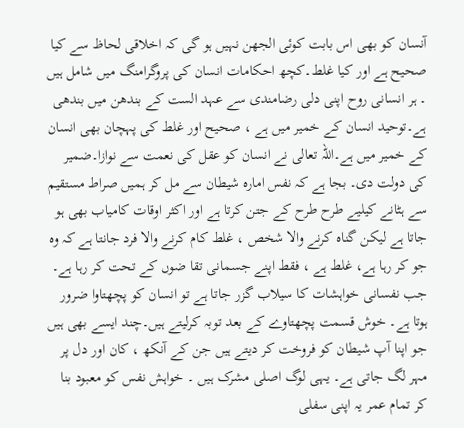آنسان کو بھی اس بابت کوئی الجھن نہیں ہو گی کہ اخلاقی لحاظ سے کیا صحیح ہے اور کیا غلط۔کچھ احکامات انسان کی پروگرامنگ میں شامل ہیں ۔ ہر انسانی روح اپنی دلی رضامندی سے عہد الست کے بندھن میں بندھی ہے۔توحید انسان کے خمیر میں ہے ، صحیح اور غلط کی پہچان بھی انسان کے خمیر میں ہے۔اللہ تعالی نے انسان کو عقل کی نعمت سے نوازا۔ضمیر کی دولت دی۔ بجا ہے کہ نفس امارہ شیطان سے مل کر ہمیں صراط مستقیم سے ہٹانے کیلیے طرح طرح کے جتن کرتا ہے اور اکثر اوقات کامیاب بھی ہو جاتا ہے لیکن گناہ کرنے والا شخص ، غلط کام کرنے والا فرد جانتا ہے کہ وہ جو کر رہا ہے، غلط ہے ، فقط اپنے جسمانی تقا ضوں کے تحت کر رہا ہے۔ جب نفسانی خواہشات کا سیلاب گزر جاتا ہے تو انسان کو پچھتاوا ضرور ہوتا ہے۔ خوش قسمت پچھتاوے کے بعد توبہ کرلیتے ہیں۔چند ایسے بھی ہیں جو اپنا آپ شیطان کو فروخت کر دیتے ہیں جن کے آنکھ ، کان اور دل پر مہر لگ جاتی ہے۔ یہی لوگ اصلی مشرک ہیں ۔ خواہش نفس کو معبود بنا کر تمام عمر یہ اپنی سفلی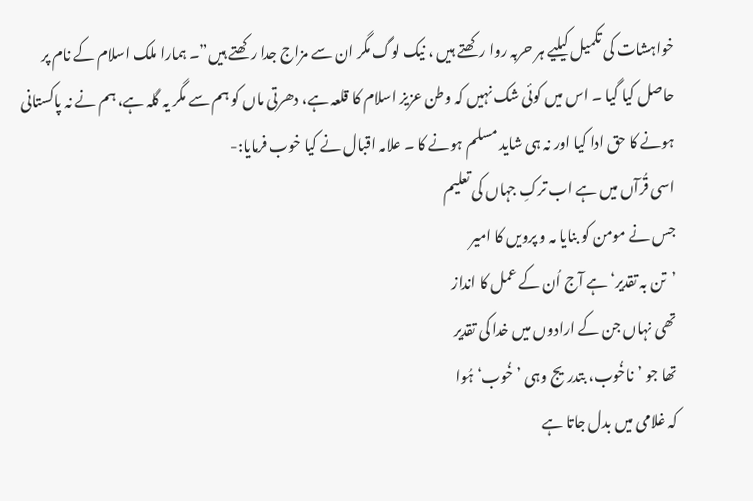خواہشات کی تکمیل کیلیے ہر حربہ روا رکھتے ہیں ، نیک لوگ مگر ان سے مزاج جدا رکھتے ہیں”۔ ہمارا ملک اسلام کے نام پر حاصل کیا گیا ۔ اس میں کوئی شک نہیں کہ وطن عزیز اسلام کا قلعہ ہے، دھرتی ماں کو ہم سے مگر یہ گلہ ہے، ہم نے نہ پاکستانی ہونے کا حق ادا کیا اور نہ ہی شاید مسلم ہونے کا ۔ علامہ اقبال نے کیا خوب فرمایا:-
اسی قُرآں میں ہے اب ترکِ جہاں کی تعلیم
جس نے مومن کو بنایا مہ و پرویں کا امیر
’تن بہ تقدیر‘ ہے آج اُن کے عمل کا انداز
تھی نہاں جن کے ارادوں میں خدا کی تقدیر
تھا جو ’ناخُوب، بتدریج وہی ’خُوب‘ ہُوا
کہ غلامی میں بدل جاتا ہے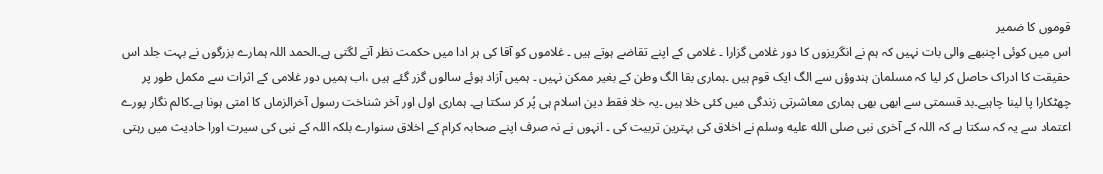قوموں کا ضمیر
اس میں کوئی اچنبھے والی بات نہیں کہ ہم نے انگریزوں کا دور غلامی گزارا ۔ غلامی کے اپنے تقاضے ہوتے ہیں ۔ غلاموں کو آقا کی ہر ادا میں حکمت نظر آنے لگتی ہے۔الحمد اللہ ہمارے بزرگوں نے بہت جلد اس حقیقت کا ادراک حاصل کر لیا کہ مسلمان ہندوؤں سے الگ ایک قوم ہیں ۔ہماری بقا الگ وطن کے بغیر ممکن نہیں ۔ ہمیں آزاد ہوئے سالوں گزر گئے ہیں ،اب ہمیں دور غلامی کے اثرات سے مکمل طور پر چھٹکارا پا لینا چاہیے۔بد قسمتی سے ابھی بھی ہماری معاشرتی زندگی میں کئی خلا ہیں ۔یہ خلا فقط دین اسلام ہی پُر کر سکتا ہے۔ ہماری اول اور آخر شناخت رسول آخرالزماں کا امتی ہونا ہے۔کالم نگار پورے اعتماد سے یہ کہ سکتا ہے کہ اللہ کے آخری نبی صلى الله عليه وسلم نے اخلاق کی بہترین تربیت کی ۔ انہوں نے نہ صرف اپنے صحابہ کرام کے اخلاق سنوارے بلکہ اللہ کے نبی کی سیرت اورا حادیث میں رہتی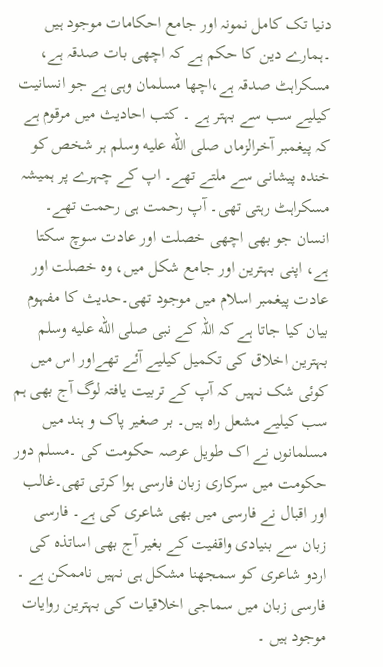دنیا تک کامل نمونہ اور جامع احکامات موجود ہیں ۔ہمارے دین کا حکم ہے کہ اچھی بات صدقہ ہے، مسکراہٹ صدقہ ہے،اچھا مسلمان وہی ہے جو انسانیت کیلیے سب سے بہتر ہے ۔ کتب احادیث میں مرقوم ہے کہ پیغمبر آخرالزماں صلى الله عليه وسلم ہر شخص کو خندہ پیشانی سے ملتے تھے۔ اپ کے چہرے پر ہمیشہ مسکراہٹ رہتی تھی۔ آپ رحمت ہی رحمت تھے۔ انسان جو بھی اچھی خصلت اور عادت سوچ سکتا ہے، اپنی بہترین اور جامع شکل میں، وہ خصلت اور عادت پیغمبر اسلام میں موجود تھی۔حدیث کا مفہوم بیان کیا جاتا ہے کہ اللہ کے نبی صلى الله عليه وسلم بہترین اخلاق کی تکمیل کیلیے آئے تھےاور اس میں کوئی شک نہیں کہ آپ کے تربیت یافتہ لوگ آج بھی ہم سب کیلیے مشعل راہ ہیں۔ بر صغیر پاک و ہند میں مسلمانوں نے اک طویل عرصہ حکومت کی ۔مسلم دور حکومت میں سرکاری زبان فارسی ہوا کرتی تھی۔غالب اور اقبال نے فارسی میں بھی شاعری کی ہے۔ فارسی زبان سے بنیادی واقفیت کے بغیر آج بھی اساتذہ کی اردو شاعری کو سمجھنا مشکل ہی نہیں ناممکن ہے ۔ فارسی زبان میں سماجی اخلاقیات کی بہترین روایات موجود ہیں ۔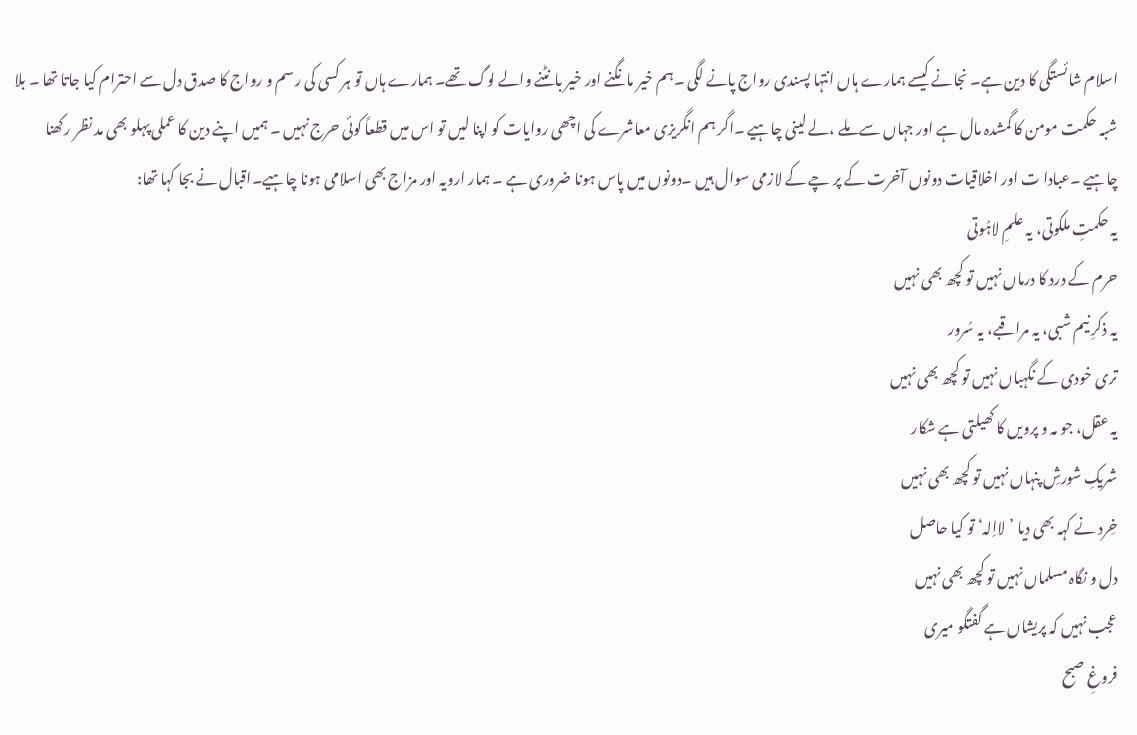اسلام شائستگی کا دین ہے۔ نجانے کیسے ہمارے ہاں انتہا پسندی رواج پانے لگی ۔ہم خیر مانگنے اور خیر بانٹنے والے لوگ تھے۔ ہمارے ہاں تو ہر کسی کی رسم و رواج کا صدق دل سے احترام کیا جاتا تھا ۔ بلا شبہ حکمت مومن کا گمشدہ مال ہے اور جہاں سے ملے ،لے لینی چاہیے ۔اگر ہم انگریزی معاشرے کی اچھی روایات کو اپنا لیں تو اس میں قطعاً کوئی حرج نہیں ۔ ہمیں اپنے دین کا عملی پہلو بھی مد نظر رکھنا چاہیے ۔عبادا ت اور اخلاقیات دونوں آخرت کے پر چے کے لازمی سوال ہیں ۔دونوں میں پاس ہونا ضروری ہے ۔ ہمار ارویہ اور مزاج بھی اسلامی ہونا چاہیے۔اقبال نے بجا کہا تھا:
یہ حکمتِ ملکوتی، یہ علمِ لاہُوتی
حرم کے درد کا درماں نہیں تو کچھ بھی نہیں
یہ ذکرِ نیم شبی، یہ مراقبے، یہ سُرور
تری خودی کے نگہباں نہیں تو کچھ بھی نہیں
یہ عقل، جو مہ و پرویں کا کھیلتی ہے شکار
شریکِ شورشِ پنہاں نہیں تو کچھ بھی نہیں
خِرد نے کہہ بھی دیا ’لااِلہ‘ تو کیا حاصل
دل و نگاہ مسلماں نہیں تو کچھ بھی نہیں
عجب نہیں کہ پریشاں ہے گفتگو میری
فروغِ صبح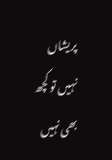پریشاں نہیں تو کچھ بھی نہیں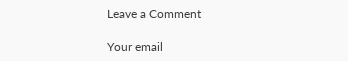Leave a Comment

Your email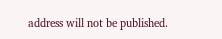address will not be published.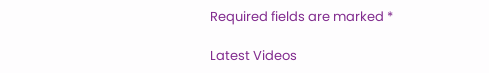Required fields are marked *

Latest Videos